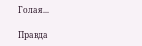Голая...

Правда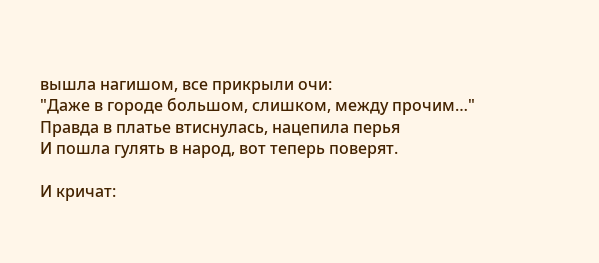вышла нагишом, все прикрыли очи:
"Даже в городе большом, слишком, между прочим…"
Правда в платье втиснулась, нацепила перья
И пошла гулять в народ, вот теперь поверят.

И кричат: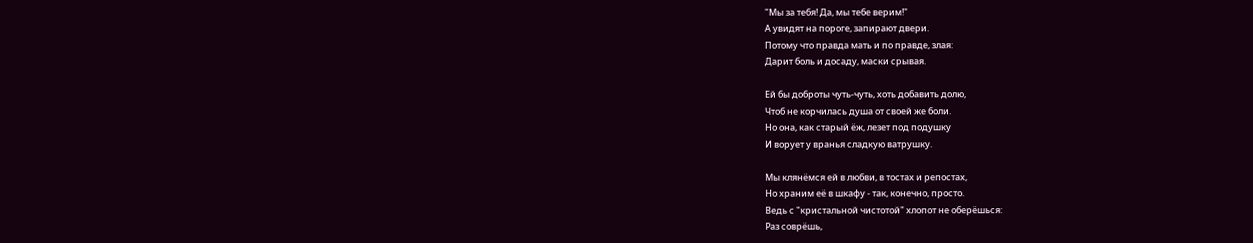"Мы за тебя! Да, мы тебе верим!"
А увидят на пороге, запирают двери.
Потому что правда мать и по правде, злая:
Дарит боль и досаду, маски срывая.

Ей бы доброты чуть-чуть, хоть добавить долю,
Чтоб не корчилась душа от своей же боли.
Но она, как старый ёж, лезет под подушку
И ворует у вранья сладкую ватрушку.

Мы клянёмся ей в любви, в тостах и репостах,
Но храним её в шкафу - так, конечно, просто.
Ведь с "кристальной чистотой" хлопот не оберёшься:
Раз соврёшь,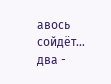авось сойдёт… два -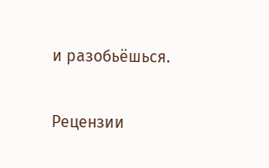и разобьёшься.


Рецензии